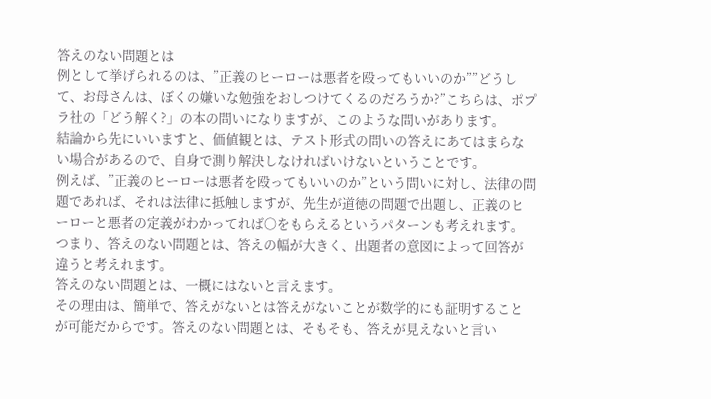答えのない問題とは
例として挙げられるのは、”正義のヒーローは悪者を殴ってもいいのか””どうして、お母さんは、ぼくの嫌いな勉強をおしつけてくるのだろうか?”こちらは、ポプラ社の「どう解く?」の本の問いになりますが、このような問いがあります。
結論から先にいいますと、価値観とは、テスト形式の問いの答えにあてはまらない場合があるので、自身で測り解決しなければいけないということです。
例えば、”正義のヒーローは悪者を殴ってもいいのか”という問いに対し、法律の問題であれば、それは法律に抵触しますが、先生が道徳の問題で出題し、正義のヒーローと悪者の定義がわかってれば〇をもらえるというパターンも考えれます。
つまり、答えのない問題とは、答えの幅が大きく、出題者の意図によって回答が違うと考えれます。
答えのない問題とは、一概にはないと言えます。
その理由は、簡単で、答えがないとは答えがないことが数学的にも証明することが可能だからです。答えのない問題とは、そもそも、答えが見えないと言い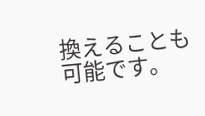換えることも可能です。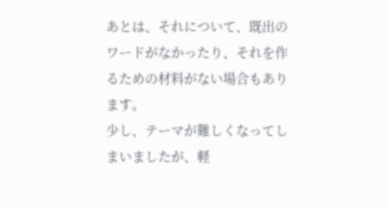あとは、それについて、既出のワードがなかったり、それを作るための材料がない場合もあります。
少し、テーマが難しくなってしまいましたが、軽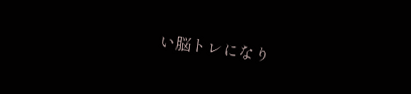い脳トレになり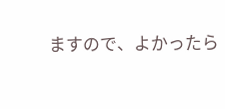ますので、よかったら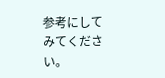参考にしてみてください。